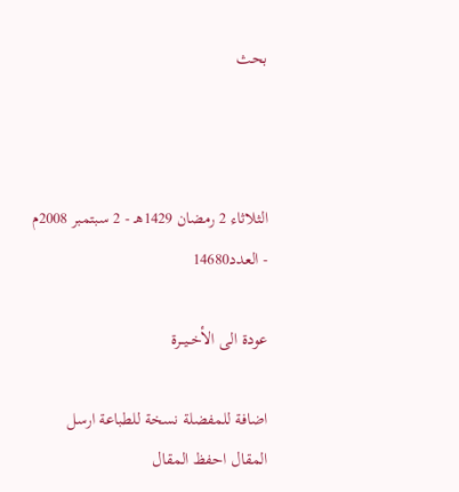بحث



الثلاثاء 2 رمضان 1429هـ - 2 سبتمبر 2008م - العدد14680

عودة الى الأخــيــرة

اضافة للمفضلة نسخة للطباعة ارسل المقال احفظ المقال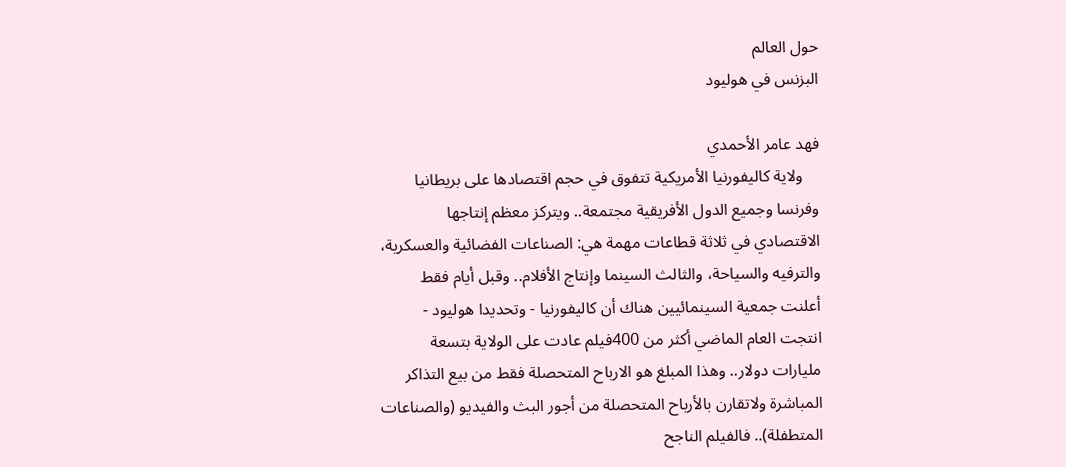حول العالم
البزنس في هوليود

فهد عامر الأحمدي
    ولاية كاليفورنيا الأمريكية تتفوق في حجم اقتصادها على بريطانيا وفرنسا وجميع الدول الأفريقية مجتمعة.. ويتركز معظم إنتاجها الاقتصادي في ثلاثة قطاعات مهمة هي: الصناعات الفضائية والعسكرية، والترفيه والسياحة، والثالث السينما وإنتاج الأفلام.. وقبل أيام فقط أعلنت جمعية السينمائيين هناك أن كاليفورنيا - وتحديدا هوليود - انتجت العام الماضي أكثر من 400فيلم عادت على الولاية بتسعة مليارات دولار.. وهذا المبلغ هو الارباح المتحصلة فقط من بيع التذاكر المباشرة ولاتقارن بالأرباح المتحصلة من أجور البث والفيديو (والصناعات المتطفلة).. فالفيلم الناجح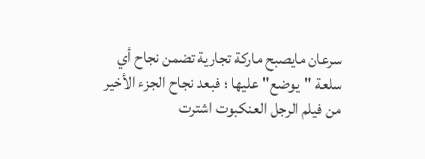سرعان مايصبح ماركة تجارية تضمن نجاح أي سلعة "يوضع" عليها ؛ فبعد نجاح الجزء الأخير من فيلم الرجل العنكبوت اشترت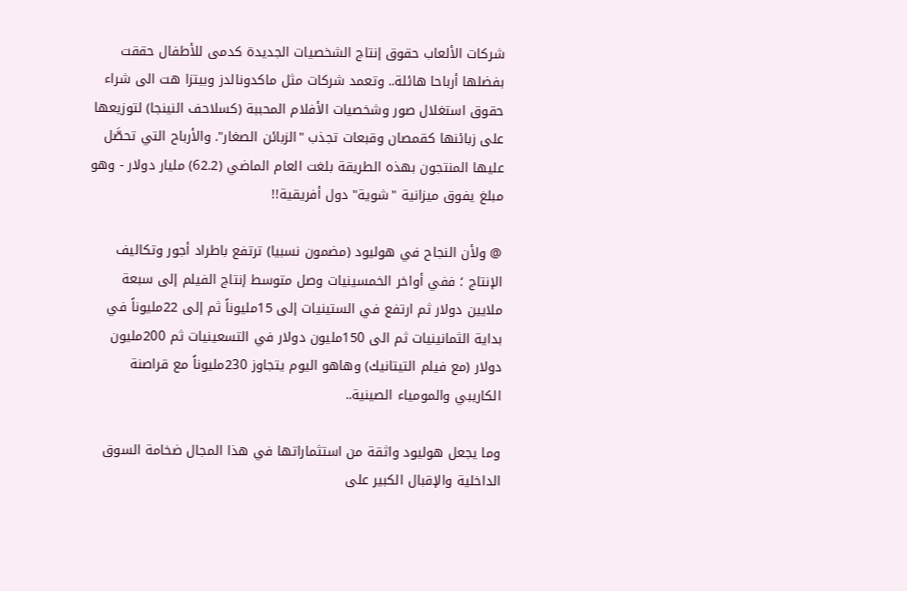شركات الألعاب حقوق إنتاج الشخصيات الجديدة كدمى للأطفال حققت بفضلها أرباحا هائلة.. وتعمد شركات مثل ماكدونالدز وبيتزا هت الى شراء حقوق استغلال صور وشخصيات الأفلام المحببة (كسلاحف النينجا) لتوزيعها على زبائنها كقمصان وقبعات تجذب "الزبائن الصغار". والأرباح التي تحصَّل عليها المنتجون بهذه الطريقة بلغت العام الماضي (62.2) مليار دولار - وهو مبلغ يفوق ميزانية "شوية" دول أفريقية!!

@ ولأن النجاح في هوليود (مضمون نسبيا) ترتفع باطراد أجور وتكاليف الإنتاج ؛ ففي أواخر الخمسينيات وصل متوسط إنتاج الفيلم إلى سبعة ملايين دولار ثم ارتفع في الستينيات إلى 15مليوناً ثم إلى 22مليوناً في بداية الثمانينيات ثم الى 150مليون دولار في التسعينيات ثم 200مليون دولار (مع فيلم التيتانيك) وهاهو اليوم يتجاوز 230مليوناً مع قراصنة الكاريبي والمومياء الصينية..

وما يجعل هوليود واثقة من استثماراتها في هذا المجال ضخامة السوق الداخلية والإقبال الكبير على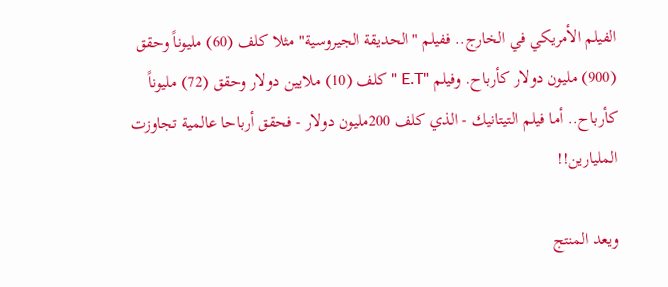الفيلم الأمريكي في الخارج.. ففيلم "الحديقة الجيروسية" مثلا كلف (60) مليوناً وحقق (900) مليون دولار كأرباح. وفيلم "E.T " كلف (10) ملايين دولار وحقق (72) مليوناً كأرباح.. أما فيلم التيتانيك - الذي كلف 200مليون دولار - فحقق أرباحا عالمية تجاوزت المليارين!!

ويعد المنتج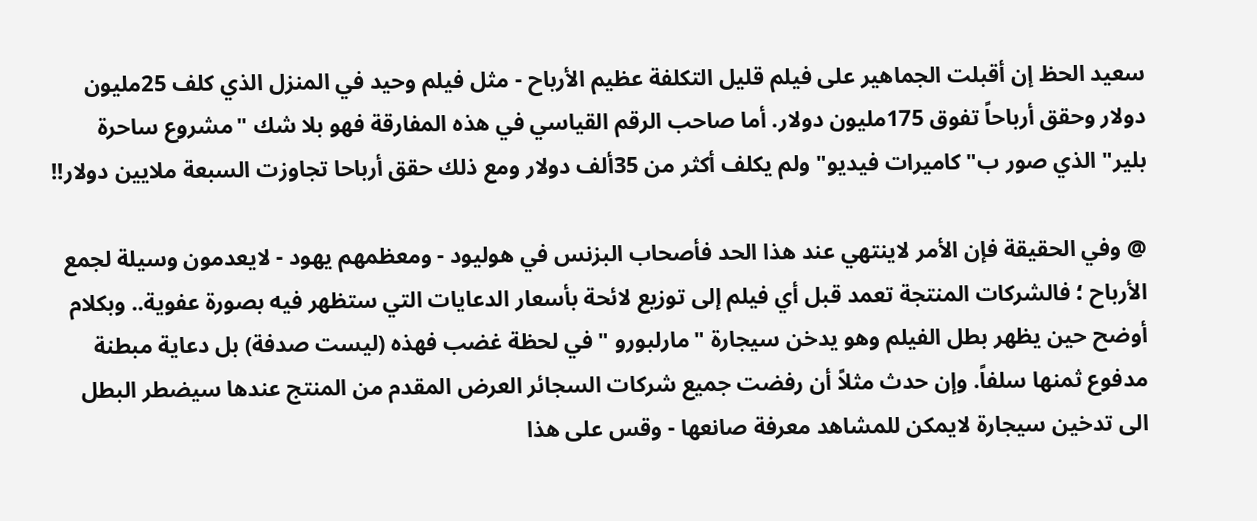سعيد الحظ إن أقبلت الجماهير على فيلم قليل التكلفة عظيم الأرباح - مثل فيلم وحيد في المنزل الذي كلف 25مليون دولار وحقق أرباحاً تفوق 175مليون دولار. أما صاحب الرقم القياسي في هذه المفارقة فهو بلا شك "مشروع ساحرة بلير" الذي صور ب"كاميرات فيديو" ولم يكلف أكثر من 35ألف دولار ومع ذلك حقق أرباحا تجاوزت السبعة ملايين دولار!!

@ وفي الحقيقة فإن الأمر لاينتهي عند هذا الحد فأصحاب البزنس في هوليود - ومعظمهم يهود - لايعدمون وسيلة لجمع الأرباح ؛ فالشركات المنتجة تعمد قبل أي فيلم إلى توزيع لائحة بأسعار الدعايات التي ستظهر فيه بصورة عفوية.. وبكلام أوضح حين يظهر بطل الفيلم وهو يدخن سيجارة "مارلبورو " في لحظة غضب فهذه (ليست صدفة) بل دعاية مبطنة مدفوع ثمنها سلفاً. وإن حدث مثلاً أن رفضت جميع شركات السجائر العرض المقدم من المنتج عندها سيضطر البطل الى تدخين سيجارة لايمكن للمشاهد معرفة صانعها - وقس على هذا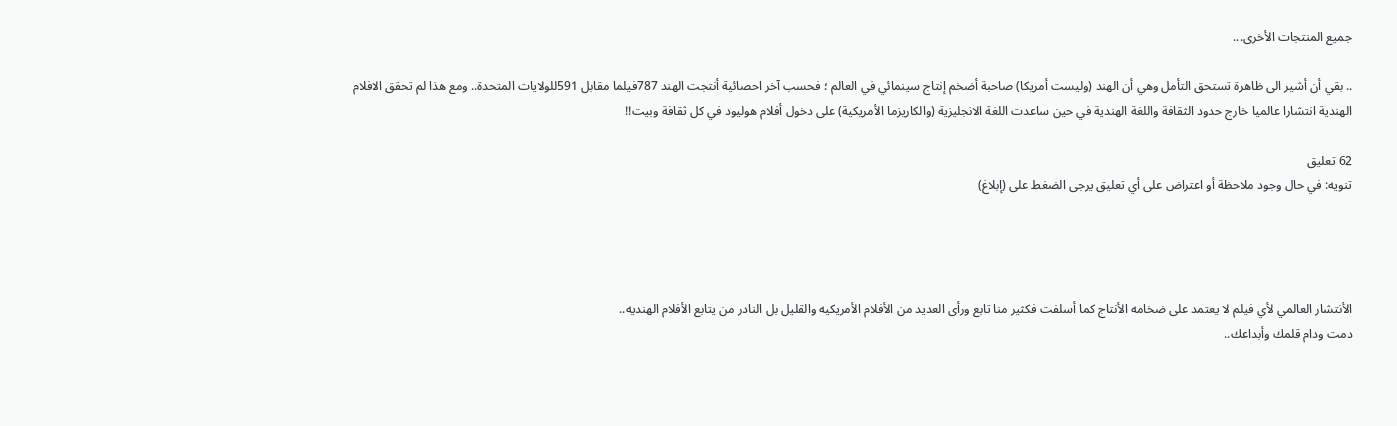جميع المنتجات الأخرى...

.. بقي أن أشير الى ظاهرة تستحق التأمل وهي أن الهند (وليست أمريكا) صاحبة أضخم إنتاج سينمائي في العالم ؛ فحسب آخر احصائية أنتجت الهند 787فيلما مقابل 591للولايات المتحدة.. ومع هذا لم تحقق الافلام الهندية انتشارا عالميا خارج حدود الثقافة واللغة الهندية في حين ساعدت اللغة الانجليزية (والكاريزما الأمريكية) على دخول أفلام هوليود في كل ثقافة وبيت!!

62 تعليق
تنويه: في حال وجود ملاحظة أو اعتراض على أي تعليق يرجى الضغط على (إبلاغ)




الأنتشار العالمي لأي فيلم لا يعتمد على ضخامه الأنتاج كما أسلفت فكثير منا تابع ورأى العديد من الأفلام الأمريكيه والقليل بل النادر من يتابع الأفلام الهنديه..
دمت ودام قلمك وأبداعك..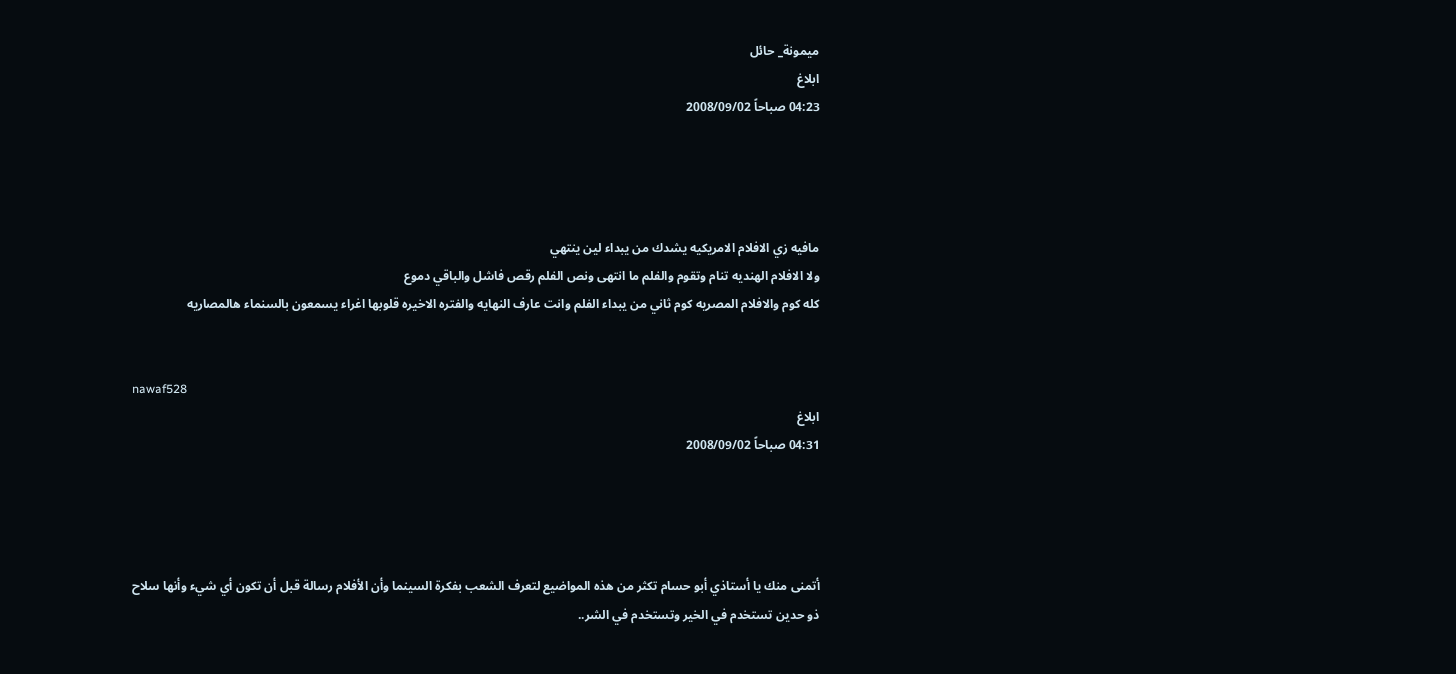ميمونة_ حائل
ابلاغ
04:23 صباحاً 2008/09/02




مافيه زي الافلام الامريكيه يشدك من يبداء لين ينتهي
ولا الافلام الهنديه تنام وتقوم والفلم ما انتهى ونص الفلم رقص فاشل والباقي دموع
كله كوم والافلام المصريه كوم ثاني من يبداء الفلم وانت عارف النهايه والفتره الاخيره قلوبها اغراء يسمعون بالسنماء هالمصاريه


nawaf528
ابلاغ
04:31 صباحاً 2008/09/02




أتمنى منك يا أستاذي أبو حسام تكثر من هذه المواضيع لتعرف الشعب بفكرة السينما وأن الأفلام رسالة قبل أن تكون أي شيء وأنها سلاح ذو حدين تستخدم في الخير وتستخدم في الشر..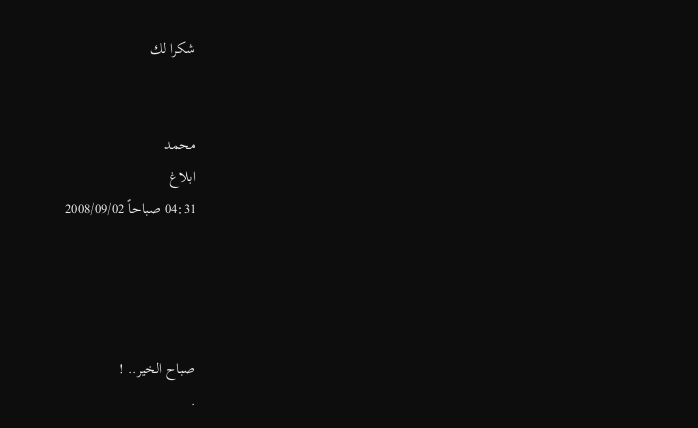شكرا لك


محمد
ابلاغ
04:31 صباحاً 2008/09/02




صباح الخير.. !
.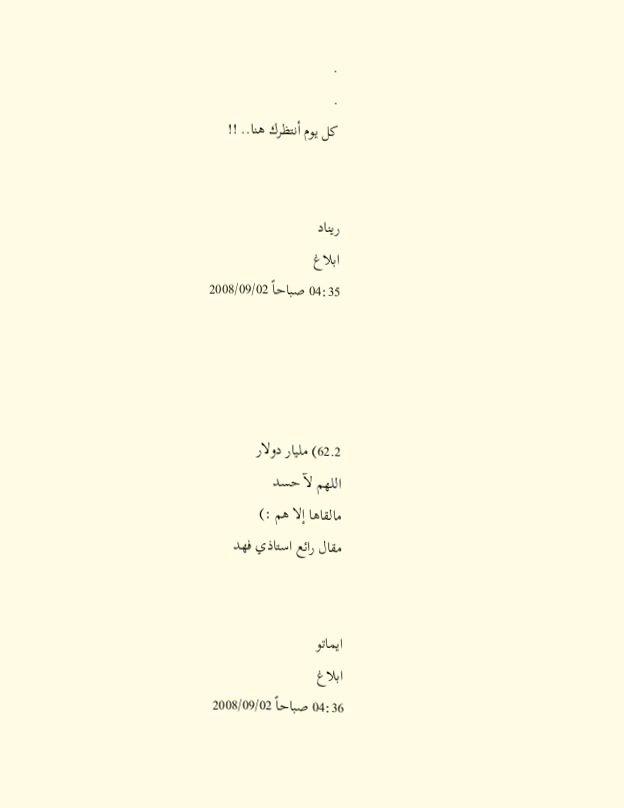.
.
كل يوم أنتظرك هنا.. !!


ريناد
ابلاغ
04:35 صباحاً 2008/09/02




62.2) مليار دولار
اللهم لآ حسد
مالقاها إلا هم :)
مقال رائع استاذي فهد


ايماتو
ابلاغ
04:36 صباحاً 2008/09/02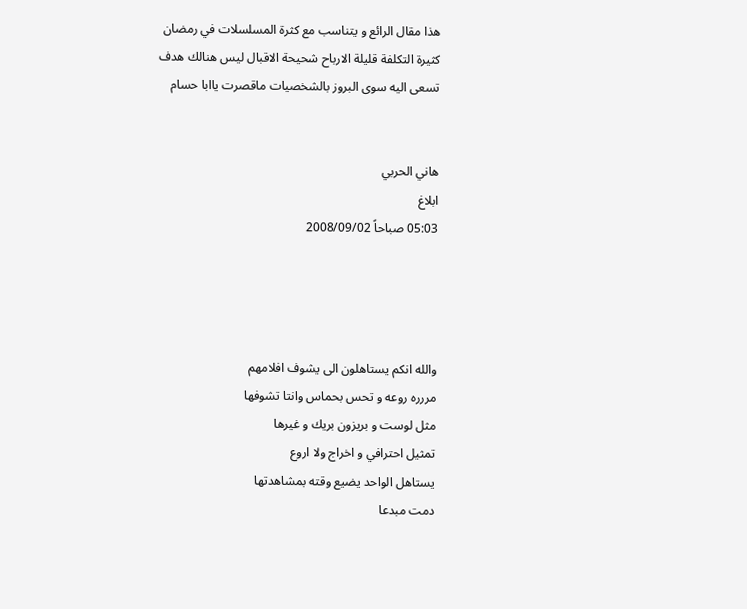هذا مقال الرائع و يتناسب مع كثرة المسلسلات في رمضان كثيرة التكلفة قليلة الارباح شحيحة الاقبال ليس هنالك هدف تسعى اليه سوى البروز بالشخصيات ماقصرت ياابا حسام


هاني الحربي
ابلاغ
05:03 صباحاً 2008/09/02




والله انكم يستاهلون الى يشوف افلامهم
مررره روعه و تحس بحماس وانتا تشوفها
مثل لوست و بريزون بريك و غيرها
تمثيل احترافي و اخراج ولا اروع
يستاهل الواحد يضيع وقته بمشاهدتها
دمت مبدعا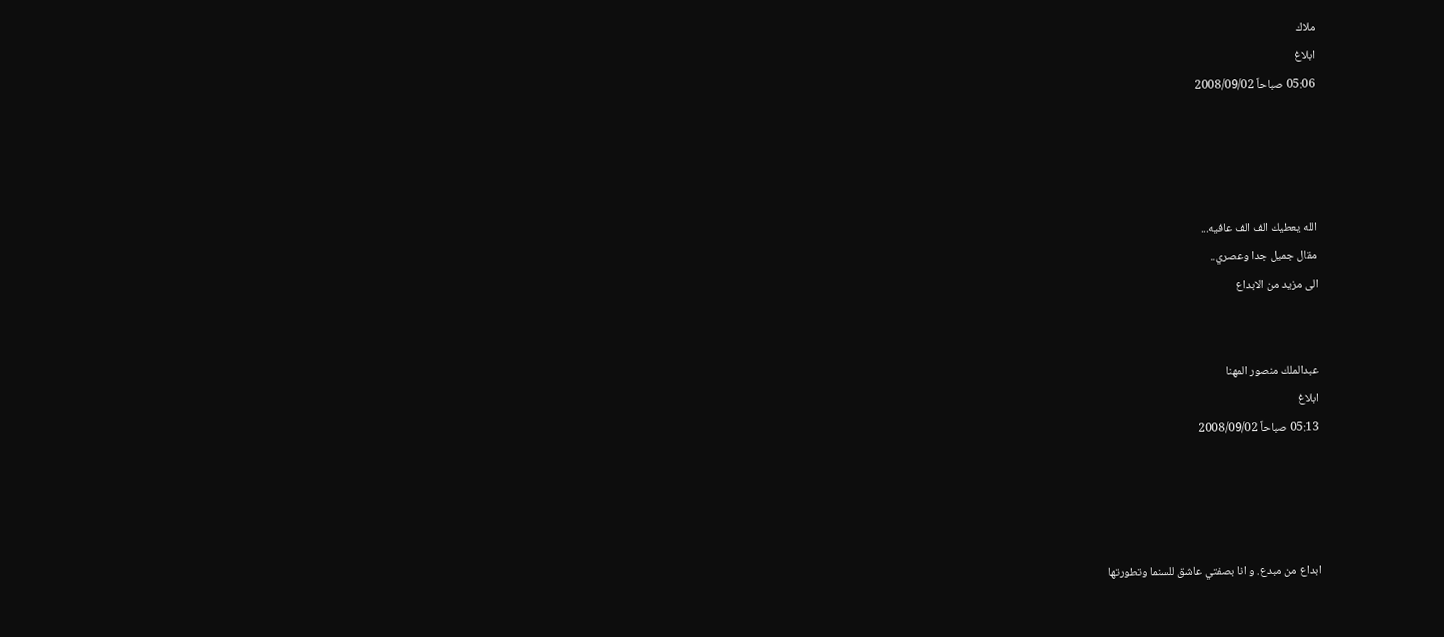ملاك
ابلاغ
05:06 صباحاً 2008/09/02




الله يعطيك الف الف عافيه...
مقال جميل جدا وعصري..
الى مزيد من الابداع


عبدالملك منصور المهنا
ابلاغ
05:13 صباحاً 2008/09/02




ابداع من مبدع. و انا بصفتي عاشق للسنما وتطورتها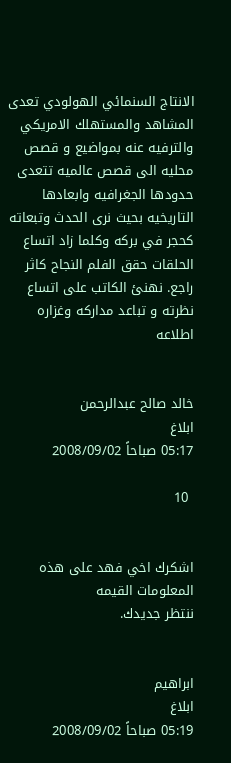الانتاج السنمائي الهولودي تعدى المشاهد والمستهلك الامريكي والترفيه عنه بمواضيع و قصص محليه الى قصص عالميه تتعدى حدودها الجغرافيه وابعادها التاريخيه بحيث نرى الحدث وتبعاته كحجر في بركه وكلما زاد اتساع الحلقات حقق الفلم النجاح كاثر راجع. نهنئ الكاتب على اتساع نظرته و تباعد مداركه وغزاره اطلاعه


خالد صالح عبدالرحمن
ابلاغ
05:17 صباحاً 2008/09/02

 10


اشكرك اخي فهد على هذه المعلومات القيمه
ننتظر جديدك.


ابراهيم
ابلاغ
05:19 صباحاً 2008/09/02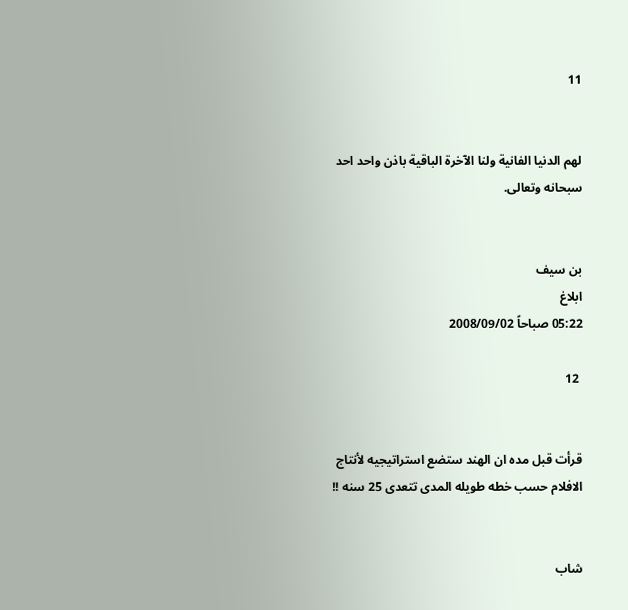11


لهم الدنيا الفانية ولنا الآخرة الباقية باذن واحد احد سبحانه وتعالى.


بن سيف
ابلاغ
05:22 صباحاً 2008/09/02

 12


قرأت قبل مده ان الهند ستضع استراتيجيه لأنتاج الافلام حسب خطه طويله المدى تتعدى 25 سنه !!


شاب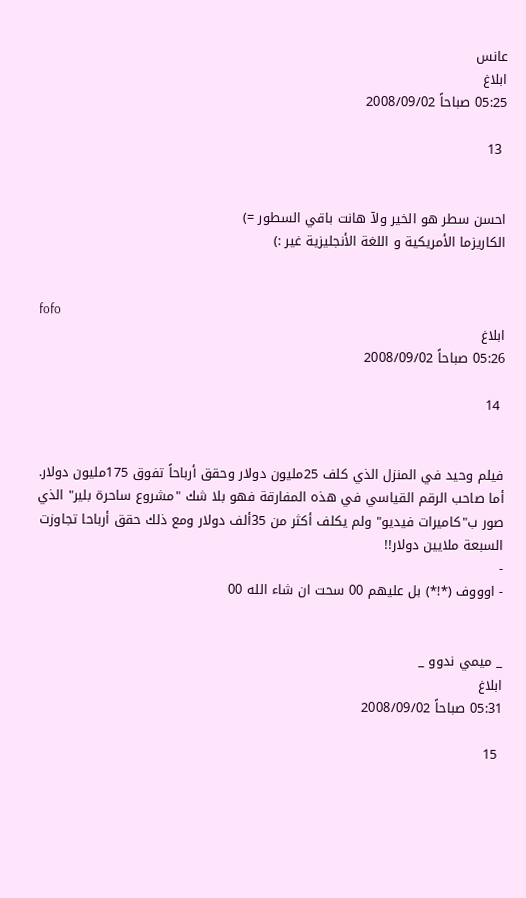عانس
ابلاغ
05:25 صباحاً 2008/09/02

 13


احسن سطر هو الخير ولآ هانت باقي السطور =)
الكاريزما الأمريكية و اللغة الأنجليزية غير :)


fofo
ابلاغ
05:26 صباحاً 2008/09/02

 14


فيلم وحيد في المنزل الذي كلف 25مليون دولار وحقق أرباحاً تفوق 175مليون دولار. أما صاحب الرقم القياسي في هذه المفارقة فهو بلا شك "مشروع ساحرة بلير" الذي صور ب"كاميرات فيديو" ولم يكلف أكثر من 35ألف دولار ومع ذلك حقق أرباحا تجاوزت السبعة ملايين دولار!!
-
- اوووف (*!*) بل عليهم 00 سحت ان شاء الله 00


_ ميمي ندوو _
ابلاغ
05:31 صباحاً 2008/09/02

 15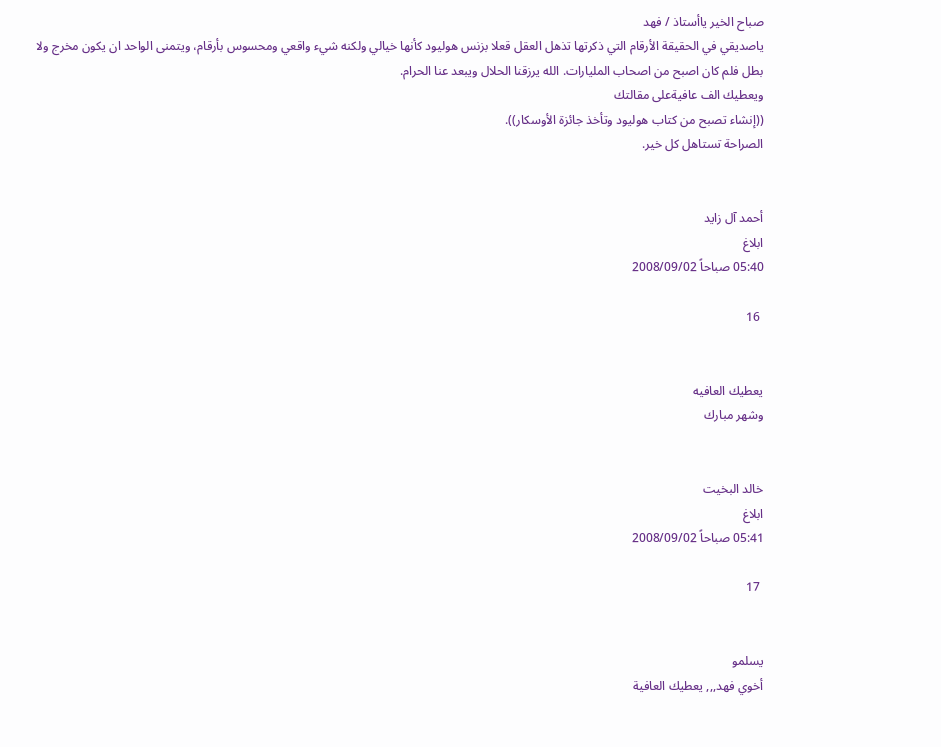صباح الخير ياأستاذ / فهد
ياصديقي في الحقيقة الأرقام التي ذكرتها تذهل العقل قعلا بزنس هوليود كأنها خيالي ولكنه شيء واقعي ومحسوس بأرقام، ويتمنى الواحد ان يكون مخرج ولا بطل فلم كان اصبح من اصحاب المليارات. الله يرزقنا الحلال ويبعد عنا الحرام.
ويعطيك الف عافيةعلى مقالتك
((إنشاء تصبح من كتاب هوليود وتأخذ جائزة الأوسكار)).
الصراحة تستاهل كل خير.


أحمد آل زايد
ابلاغ
05:40 صباحاً 2008/09/02

 16


يعطيك العافيه
وشهر مبارك


خالد البخيت
ابلاغ
05:41 صباحاً 2008/09/02

 17


يسلمو
أخوي فهد,,, يعطيك العافية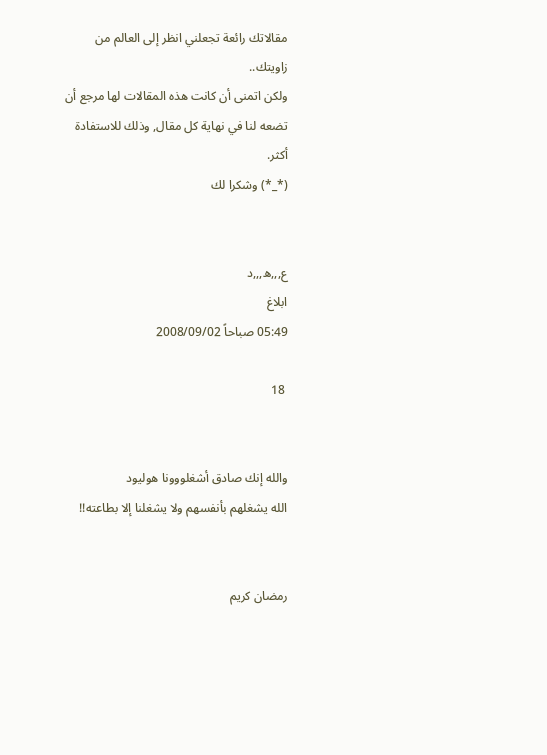مقالاتك رائعة تجعلني انظر إلى العالم من زاويتك..
ولكن اتمنى أن كانت هذه المقالات لها مرجع أن تضعه لنا في نهاية كل مقال, وذلك للاستفادة أكثر.
(*_*) وشكرا لك


ع,,,ه,,,د
ابلاغ
05:49 صباحاً 2008/09/02

 18


والله إنك صادق أشغلووونا هوليود
الله يشغلهم بأنفسهم ولا يشغلنا إلا بطاعته!!


رمضان كريم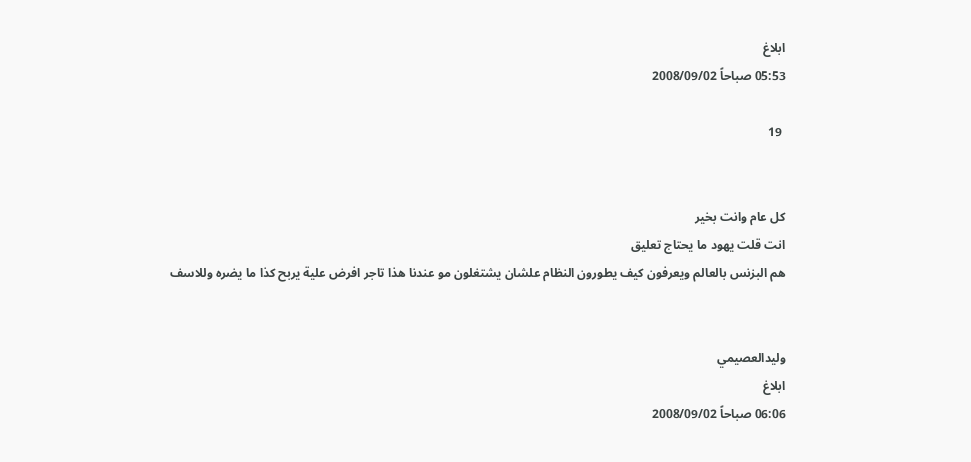ابلاغ
05:53 صباحاً 2008/09/02

 19


كل عام وانت بخير
انت قلت يهود ما يحتاج تعليق
هم البزنس بالعالم ويعرفون كيف يطورون النظام علشان يشتغلون مو عندنا هذا تاجر افرض علية يربح كذا ما يضره وللاسف


وليدالعصيمي
ابلاغ
06:06 صباحاً 2008/09/02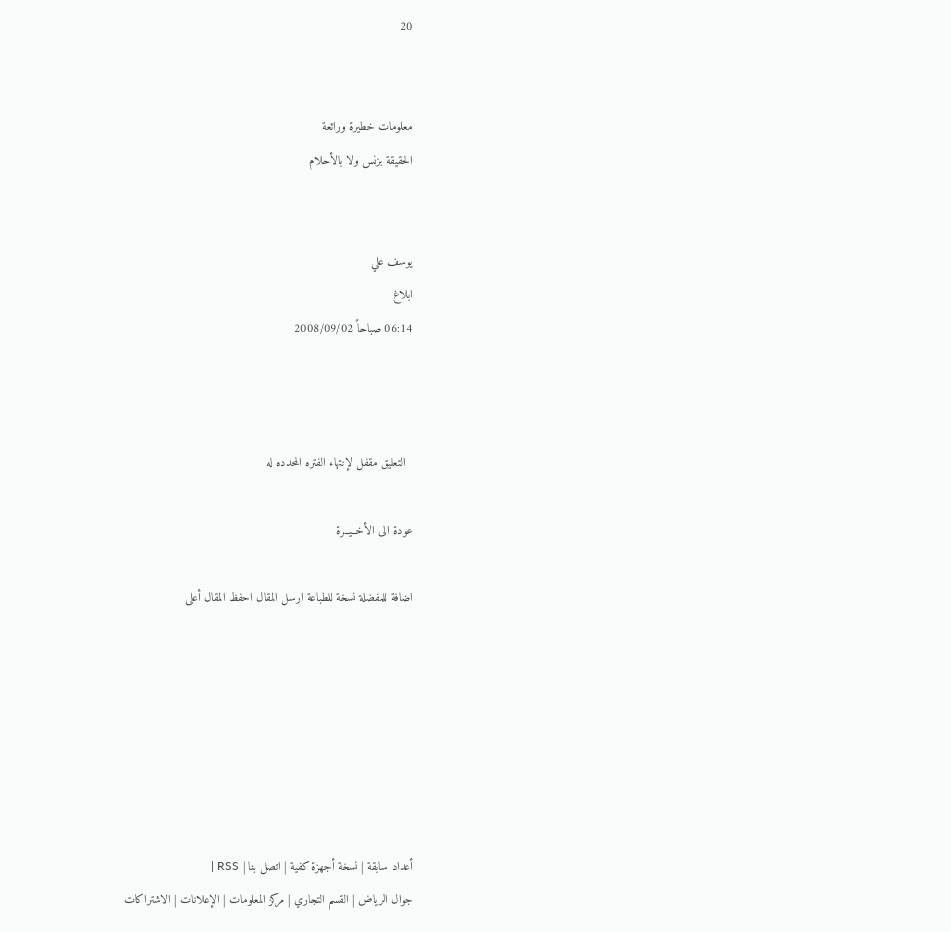20


معلومات خطيرة ورائعة
الحقيقة بزنس ولا بالأحلام


يوسف علي
ابلاغ
06:14 صباحاً 2008/09/02



  التعليق مقفل لإنتهاء الفتره المحدده له

عودة الى الأخــيــرة

اضافة للمفضلة نسخة للطباعة ارسل المقال احفظ المقال أعلى







أعداد سابقة | نسخة أجهزة كفية | اتصل بنا | RSS |
جوال الرياض | القسم التجاري | مركز المعلومات | الإعلانات | الاشتراكات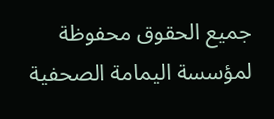جميع الحقوق محفوظة لمؤسسة اليمامة الصحفية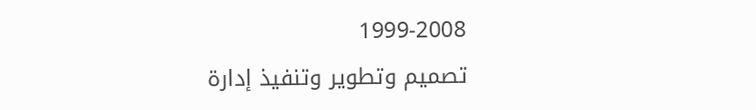1999-2008
تصميم وتطوير وتنفيذ إدارة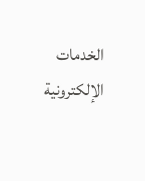الخدمات الإلكترونية